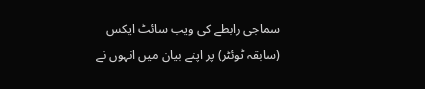سماجی رابطے کی ویب سائٹ ایکس (سابقہ ٹوئٹر) پر اپنے بیان میں انہوں نے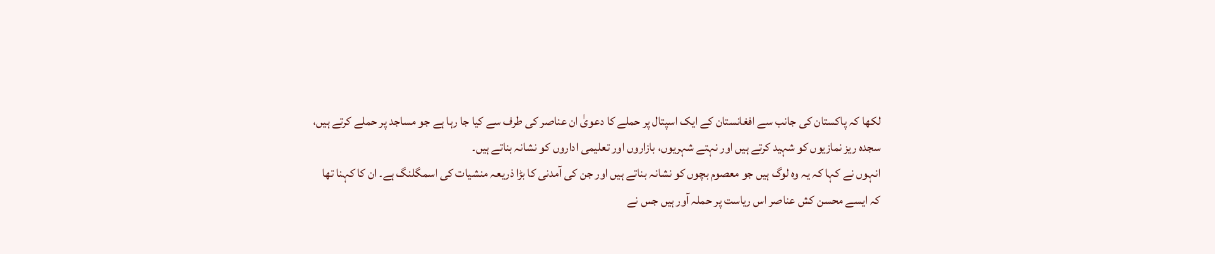لکھا کہ پاکستان کی جانب سے افغانستان کے ایک اسپتال پر حملے کا دعویٰ ان عناصر کی طرف سے کیا جا رہا ہے جو مساجد پر حملے کرتے ہیں، سجدہ ریز نمازیوں کو شہید کرتے ہیں اور نہتے شہریوں، بازاروں اور تعلیمی اداروں کو نشانہ بناتے ہیں۔
انہوں نے کہا کہ یہ وہ لوگ ہیں جو معصوم بچوں کو نشانہ بناتے ہیں اور جن کی آمدنی کا بڑا ذریعہ منشیات کی اسمگلنگ ہے۔ ان کا کہنا تھا کہ ایسے محسن کش عناصر اس ریاست پر حملہ آور ہیں جس نے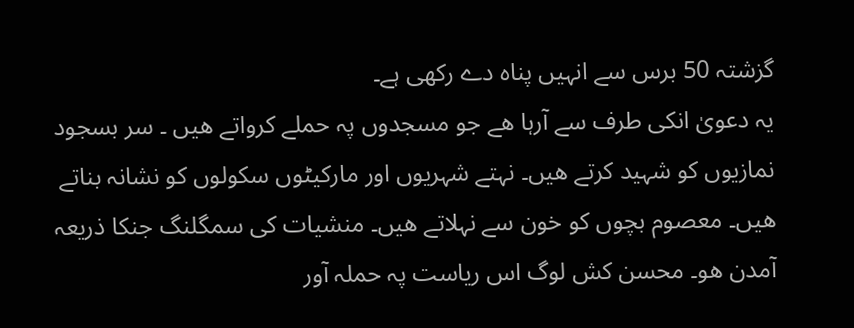گزشتہ 50 برس سے انہیں پناہ دے رکھی ہے۔
یہ دعویٰ انکی طرف سے آرہا ھے جو مسجدوں پہ حملے کرواتے ھیں ۔ سر بسجود نمازیوں کو شہید کرتے ھیں۔ نہتے شہریوں اور مارکیٹوں سکولوں کو نشانہ بناتے ھیں۔ معصوم بچوں کو خون سے نہلاتے ھیں۔ منشیات کی سمگلنگ جنکا ذریعہ آمدن ھو۔ محسن کش لوگ اس ریاست پہ حملہ آور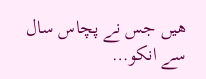ھیں جس نے پچاس سال سے انکو…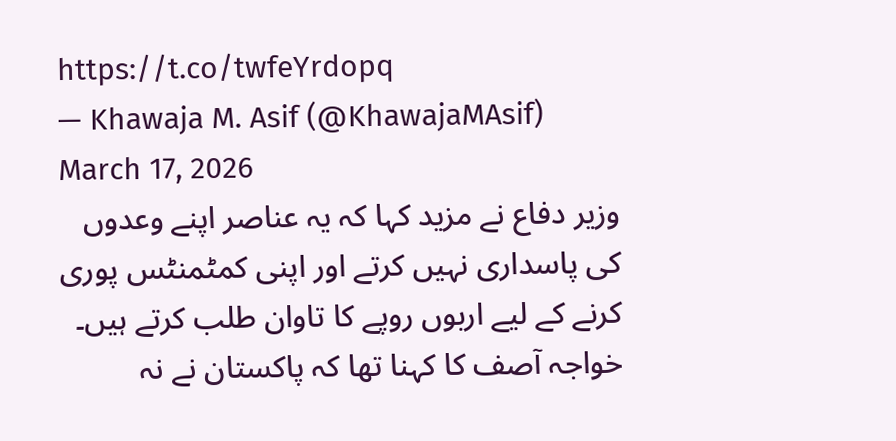https://t.co/twfeYrdopq
— Khawaja M. Asif (@KhawajaMAsif) March 17, 2026
وزیر دفاع نے مزید کہا کہ یہ عناصر اپنے وعدوں کی پاسداری نہیں کرتے اور اپنی کمٹمنٹس پوری کرنے کے لیے اربوں روپے کا تاوان طلب کرتے ہیں۔
خواجہ آصف کا کہنا تھا کہ پاکستان نے نہ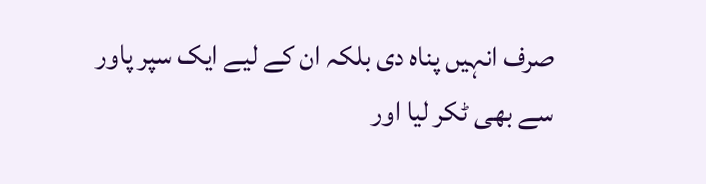صرف انہیں پناہ دی بلکہ ان کے لیے ایک سپر پاور سے بھی ٹکر لیا اور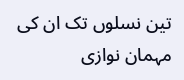تین نسلوں تک ان کی مہمان نوازی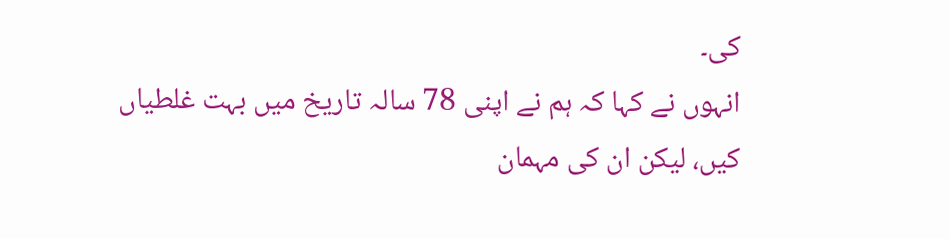کی۔
انہوں نے کہا کہ ہم نے اپنی 78 سالہ تاریخ میں بہت غلطیاں کیں، لیکن ان کی مہمان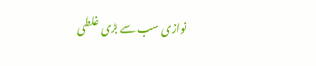نوازی سب سے بڑی غلطی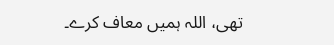تھی، اللہ ہمیں معاف کرے۔